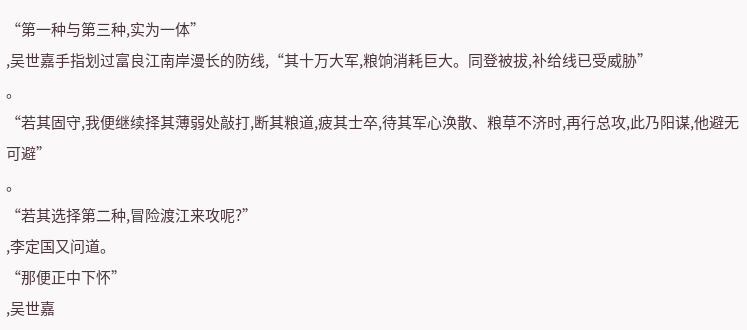“第一种与第三种,实为一体”
,吴世嘉手指划过富良江南岸漫长的防线,“其十万大军,粮饷消耗巨大。同登被拔,补给线已受威胁”
。
“若其固守,我便继续择其薄弱处敲打,断其粮道,疲其士卒,待其军心涣散、粮草不济时,再行总攻,此乃阳谋,他避无可避”
。
“若其选择第二种,冒险渡江来攻呢?”
,李定国又问道。
“那便正中下怀”
,吴世嘉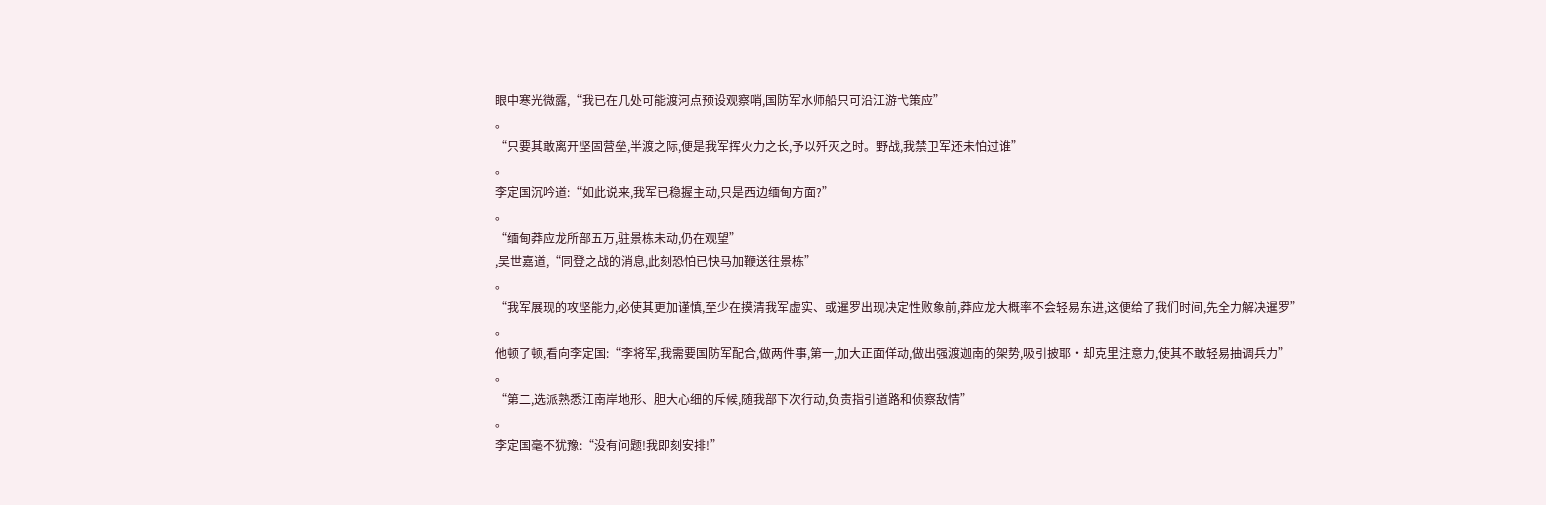眼中寒光微露,“我已在几处可能渡河点预设观察哨,国防军水师船只可沿江游弋策应”
。
“只要其敢离开坚固营垒,半渡之际,便是我军挥火力之长,予以歼灭之时。野战,我禁卫军还未怕过谁”
。
李定国沉吟道:“如此说来,我军已稳握主动,只是西边缅甸方面?”
。
“缅甸莽应龙所部五万,驻景栋未动,仍在观望”
,吴世嘉道,“同登之战的消息,此刻恐怕已快马加鞭送往景栋”
。
“我军展现的攻坚能力,必使其更加谨慎,至少在摸清我军虚实、或暹罗出现决定性败象前,莽应龙大概率不会轻易东进,这便给了我们时间,先全力解决暹罗”
。
他顿了顿,看向李定国:“李将军,我需要国防军配合,做两件事,第一,加大正面佯动,做出强渡迦南的架势,吸引披耶·却克里注意力,使其不敢轻易抽调兵力”
。
“第二,选派熟悉江南岸地形、胆大心细的斥候,随我部下次行动,负责指引道路和侦察敌情”
。
李定国毫不犹豫:“没有问题!我即刻安排!”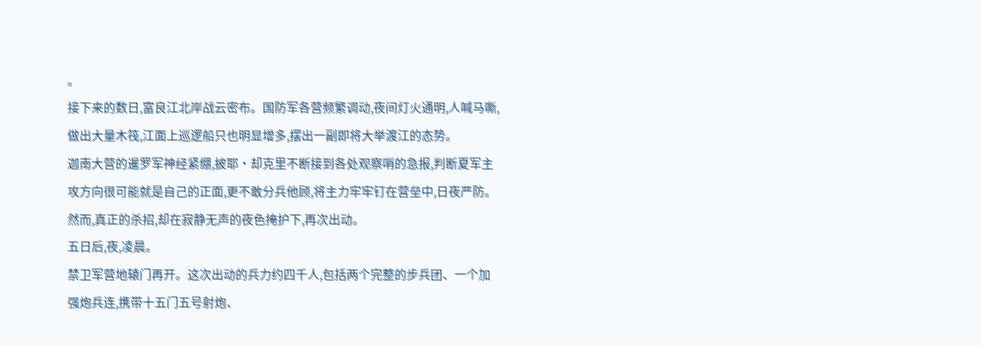。
接下来的数日,富良江北岸战云密布。国防军各营频繁调动,夜间灯火通明,人喊马嘶,做出大量木筏,江面上巡逻船只也明显增多,摆出一副即将大举渡江的态势。
迦南大营的暹罗军神经紧绷,披耶·却克里不断接到各处观察哨的急报,判断夏军主攻方向很可能就是自己的正面,更不敢分兵他顾,将主力牢牢钉在营垒中,日夜严防。
然而,真正的杀招,却在寂静无声的夜色掩护下,再次出动。
五日后,夜,凌晨。
禁卫军营地辕门再开。这次出动的兵力约四千人,包括两个完整的步兵团、一个加强炮兵连,携带十五门五号射炮、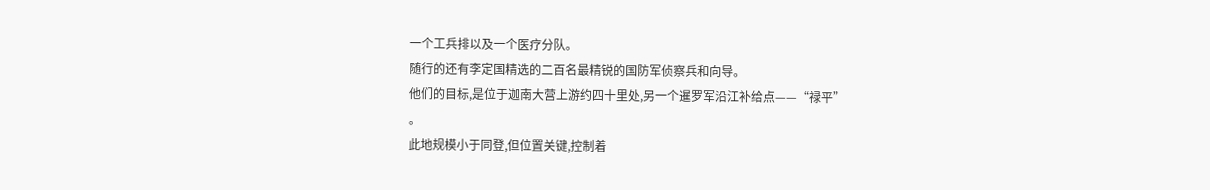一个工兵排以及一个医疗分队。
随行的还有李定国精选的二百名最精锐的国防军侦察兵和向导。
他们的目标,是位于迦南大营上游约四十里处,另一个暹罗军沿江补给点——“禄平”
。
此地规模小于同登,但位置关键,控制着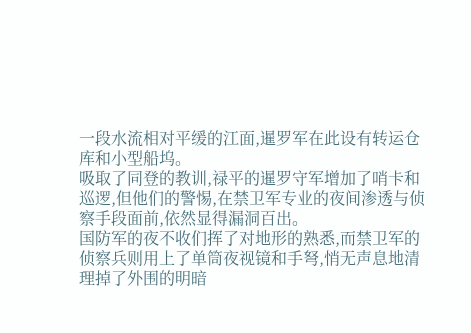一段水流相对平缓的江面,暹罗军在此设有转运仓库和小型船坞。
吸取了同登的教训,禄平的暹罗守军增加了哨卡和巡逻,但他们的警惕,在禁卫军专业的夜间渗透与侦察手段面前,依然显得漏洞百出。
国防军的夜不收们挥了对地形的熟悉,而禁卫军的侦察兵则用上了单筒夜视镜和手弩,悄无声息地清理掉了外围的明暗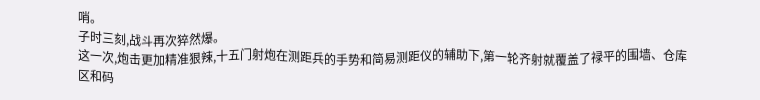哨。
子时三刻,战斗再次猝然爆。
这一次,炮击更加精准狠辣,十五门射炮在测距兵的手势和简易测距仪的辅助下,第一轮齐射就覆盖了禄平的围墙、仓库区和码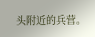头附近的兵营。